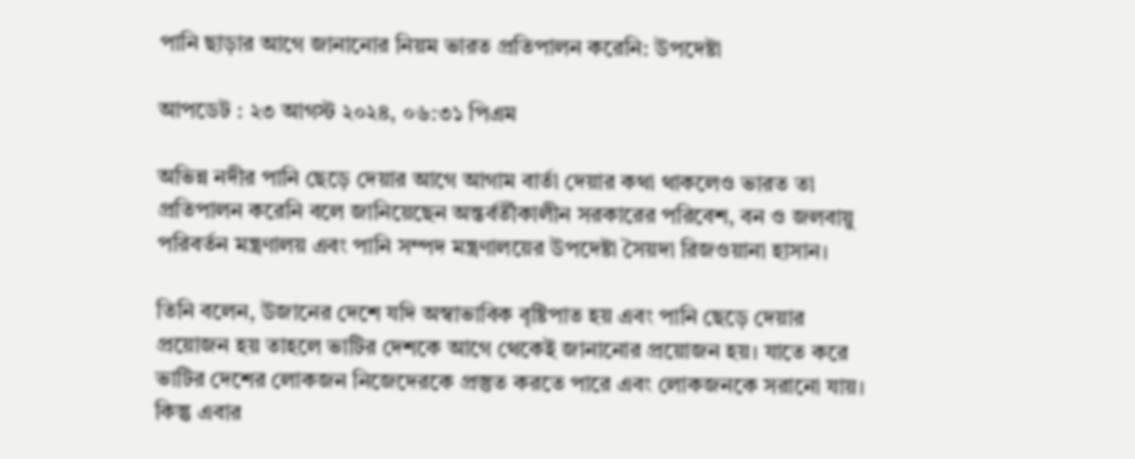পানি ছাড়ার আগে জানানোর নিয়ম ভারত প্রতিপালন করেনি: উপদেষ্টা

আপডেট : ২৩ আগস্ট ২০২৪, ০৬:৩১ পিএম

অভিন্ন নদীর পানি ছেড়ে দেয়ার আগে আগাম বার্তা দেয়ার কথা থাকলেও ভারত তা প্রতিপালন করেনি বলে জানিয়েছেন অন্তর্বর্তীকালীন সরকারের পরিবেশ, বন ও জলবায়ু পরিবর্তন মন্ত্রণালয় এবং পানি সম্পদ মন্ত্রণালয়ের উপদেষ্টা সৈয়দা রিজওয়ানা হাসান।

তিনি বলেন, উজানের দেশে যদি অস্বাভাবিক বৃষ্টিপাত হয় এবং পানি ছেড়ে দেয়ার প্রয়োজন হয় তাহলে ভাটির দেশকে আগে থেকেই জানানোর প্রয়োজন হয়। যাতে করে ভাটির দেশের লোকজন নিজেদেরকে প্রস্তুত করতে পারে এবং লোকজনকে সরানো যায়। কিন্তু এবার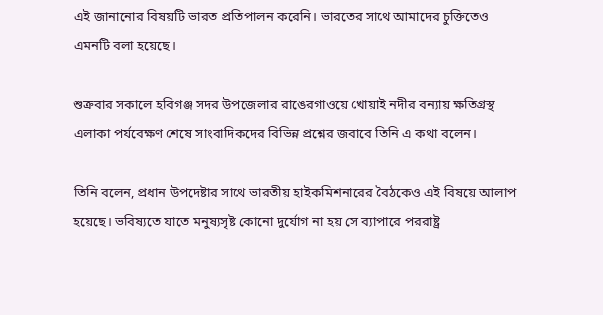এই জানানোর বিষয়টি ভারত প্রতিপালন করেনি। ভারতের সাথে আমাদের চুক্তিতেও এমনটি বলা হয়েছে।

শুক্রবার সকালে হবিগঞ্জ সদর উপজেলার রাঙেরগাওয়ে খোয়াই নদীর বন্যায় ক্ষতিগ্রস্থ এলাকা পর্যবেক্ষণ শেষে সাংবাদিকদের বিভিন্ন প্রশ্নের জবাবে তিনি এ কথা বলেন।

তিনি বলেন, প্রধান উপদেষ্টার সাথে ভারতীয় হাইকমিশনারের বৈঠকেও এই বিষয়ে আলাপ হয়েছে। ভবিষ্যতে যাতে মনুষ্যসৃষ্ট কোনো দুর্যোগ না হয় সে ব্যাপারে পররাষ্ট্র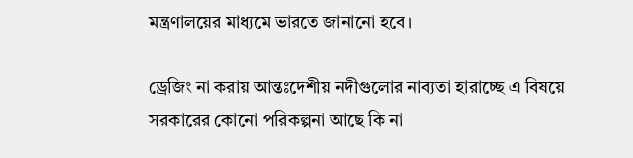মন্ত্রণালয়ের মাধ্যমে ভারতে জানানো হবে।

ড্রেজিং না করায় আন্তঃদেশীয় নদীগুলোর নাব্যতা হারাচ্ছে এ বিষয়ে সরকারের কোনো পরিকল্পনা আছে কি না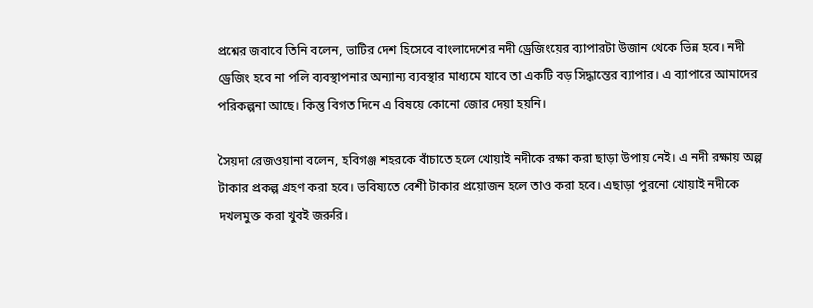প্রশ্নের জবাবে তিনি বলেন, ভাটির দেশ হিসেবে বাংলাদেশের নদী ড্রেজিংয়ের ব্যাপারটা উজান থেকে ভিন্ন হবে। নদী ড্রেজিং হবে না পলি ব্যবস্থাপনার অন্যান্য ব্যবস্থার মাধ্যমে যাবে তা একটি বড় সিদ্ধান্তের ব্যাপার। এ ব্যাপারে আমাদের পরিকল্পনা আছে। কিন্তু বিগত দিনে এ বিষয়ে কোনো জোর দেয়া হয়নি।

সৈয়দা রেজওয়ানা বলেন, হবিগঞ্জ শহরকে বাঁচাতে হলে খোয়াই নদীকে রক্ষা করা ছাড়া উপায় নেই। এ নদী রক্ষায় অল্প টাকার প্রকল্প গ্রহণ করা হবে। ভবিষ্যতে বেশী টাকার প্রয়োজন হলে তাও করা হবে। এছাড়া পুরনো খোয়াই নদীকে দখলমুক্ত করা খুবই জরুরি।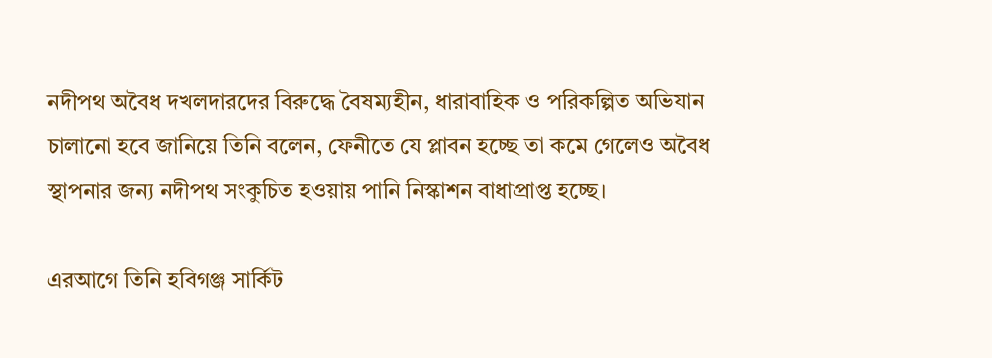নদীপথ অবৈধ দখলদারদের বিরুদ্ধে বৈষম্যহীন, ধারাবাহিক ও পরিকল্পিত অভিযান চালানো হবে জানিয়ে তিনি বলেন, ফেনীতে যে প্লাবন হচ্ছে তা কমে গেলেও অবৈধ স্থাপনার জন্য নদীপথ সংকুচিত হওয়ায় পানি নিস্কাশন বাধাপ্রাপ্ত হচ্ছে।

এরআগে তিনি হবিগঞ্জ সার্কিট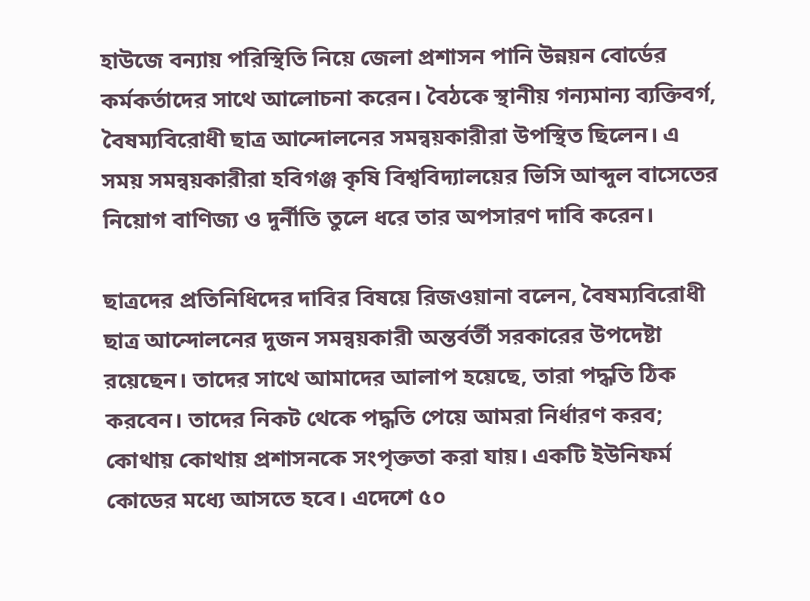হাউজে বন্যায় পরিস্থিতি নিয়ে জেলা প্রশাসন পানি উন্নয়ন বোর্ডের কর্মকর্তাদের সাথে আলোচনা করেন। বৈঠকে স্থানীয় গন্যমান্য ব্যক্তিবর্গ, বৈষম্যবিরোধী ছাত্র আন্দোলনের সমন্বয়কারীরা উপস্থিত ছিলেন। এ সময় সমন্বয়কারীরা হবিগঞ্জ কৃষি বিশ্ববিদ্যালয়ের ভিসি আব্দুল বাসেতের নিয়োগ বাণিজ্য ও দুর্নীতি তুলে ধরে তার অপসারণ দাবি করেন।

ছাত্রদের প্রতিনিধিদের দাবির বিষয়ে রিজওয়ানা বলেন, বৈষম্যবিরোধী ছাত্র আন্দোলনের দুজন সমন্বয়কারী অন্তর্বর্তী সরকারের উপদেষ্টা রয়েছেন। তাদের সাথে আমাদের আলাপ হয়েছে, তারা পদ্ধতি ঠিক করবেন। তাদের নিকট থেকে পদ্ধতি পেয়ে আমরা নির্ধারণ করব; কোথায় কোথায় প্রশাসনকে সংপৃক্ততা করা যায়। একটি ইউনিফর্ম কোডের মধ্যে আসতে হবে। এদেশে ৫০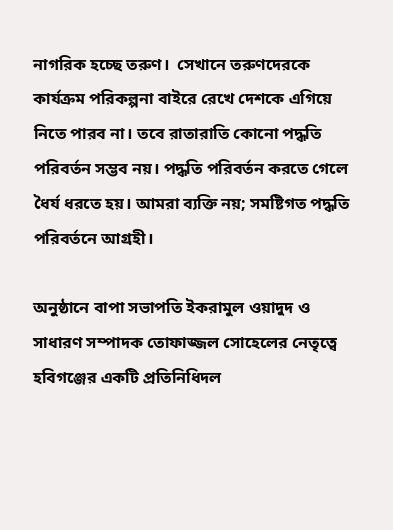নাগরিক হচ্ছে তরুণ।  সেখানে তরুণদেরকে কার্যক্রম পরিকল্পনা বাইরে রেখে দেশকে এগিয়ে নিতে পারব না। তবে রাতারাতি কোনো পদ্ধতি পরিবর্তন সম্ভব নয়। পদ্ধতি পরিবর্তন করতে গেলে ধৈর্য ধরতে হয়। আমরা ব্যক্তি নয়; সমষ্টিগত পদ্ধতি পরিবর্তনে আগ্রহী।

অনুষ্ঠানে বাপা সভাপতি ইকরামুল ওয়াদুদ ও সাধারণ সম্পাদক তোফাজ্জল সোহেলের নেতৃত্বে হবিগঞ্জের একটি প্রতিনিধিদল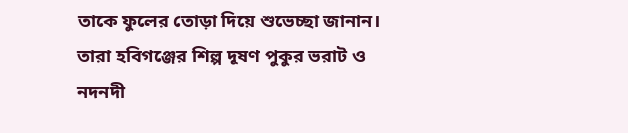তাকে ফুলের তোড়া দিয়ে শুভেচ্ছা জানান। তারা হবিগঞ্জের শিল্প দূষণ পুকুর ভরাট ও নদনদী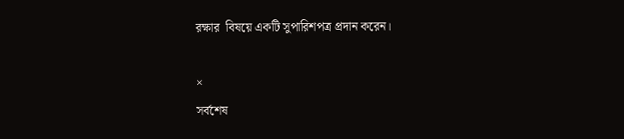রক্ষার  বিষয়ে একটি সুপারিশপত্র প্রদান করেন।

×
সর্বশেষ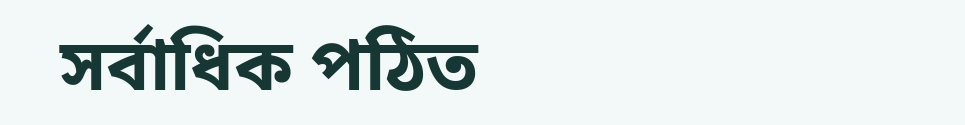সর্বাধিক পঠিত